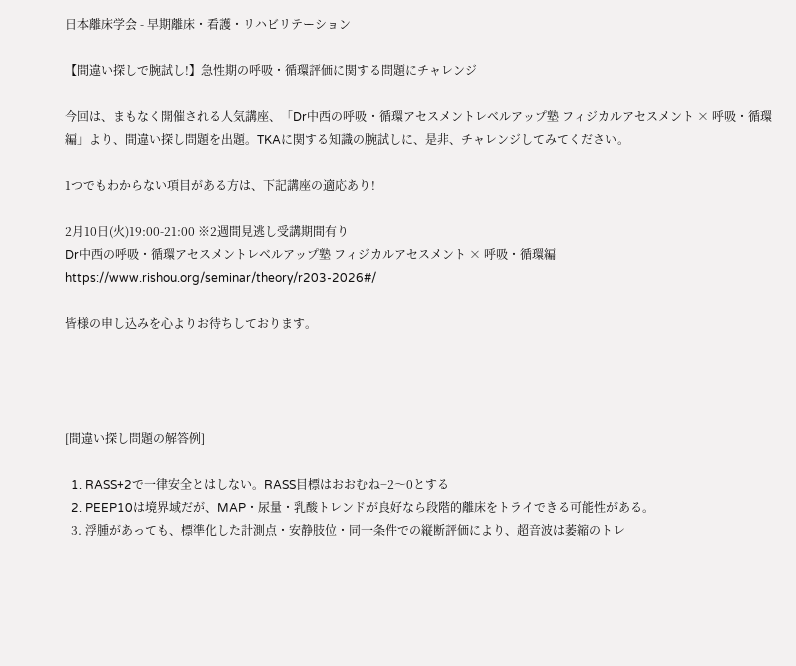日本離床学会 - 早期離床・看護・リハビリテーション

【間違い探しで腕試し!】急性期の呼吸・循環評価に関する問題にチャレンジ

今回は、まもなく開催される人気講座、「Dr中西の呼吸・循環アセスメントレベルアップ塾 フィジカルアセスメント × 呼吸・循環編」より、間違い探し問題を出題。TKAに関する知識の腕試しに、是非、チャレンジしてみてください。

1つでもわからない項目がある方は、下記講座の適応あり!

2月10日(火)19:00-21:00 ※2週間見逃し受講期間有り
Dr中西の呼吸・循環アセスメントレベルアップ塾 フィジカルアセスメント × 呼吸・循環編
https://www.rishou.org/seminar/theory/r203-2026#/

皆様の申し込みを心よりお待ちしております。




[間違い探し問題の解答例]

  1. RASS+2で一律安全とはしない。RASS目標はおおむね−2〜0とする
  2. PEEP10は境界域だが、MAP・尿量・乳酸トレンドが良好なら段階的離床をトライできる可能性がある。
  3. 浮腫があっても、標準化した計測点・安静肢位・同一条件での縦断評価により、超音波は萎縮のトレ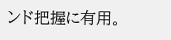ンド把握に有用。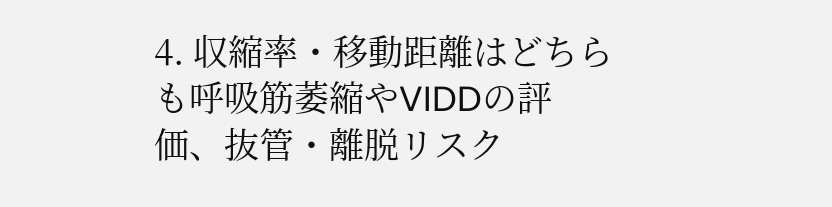4. 収縮率・移動距離はどちらも呼吸筋萎縮やVIDDの評価、抜管・離脱リスク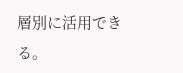層別に活用できる。